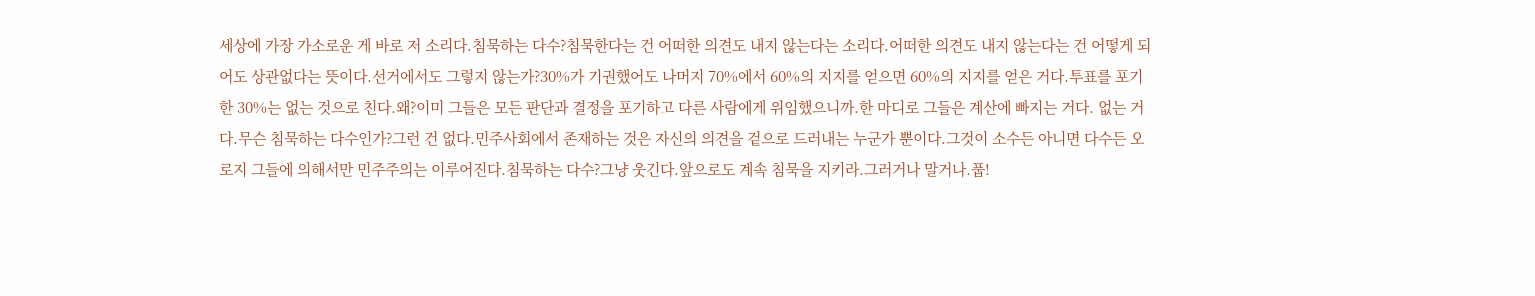세상에 가장 가소로운 게 바로 저 소리다.침묵하는 다수?침묵한다는 건 어떠한 의견도 내지 않는다는 소리다.어떠한 의견도 내지 않는다는 건 어떻게 되어도 상관없다는 뜻이다.선거에서도 그렇지 않는가?30%가 기권했어도 나머지 70%에서 60%의 지지를 얻으면 60%의 지지를 얻은 거다.투표를 포기한 30%는 없는 것으로 친다.왜?이미 그들은 모든 판단과 결정을 포기하고 다른 사람에게 위임했으니까.한 마디로 그들은 계산에 빠지는 거다. 없는 거다.무슨 침묵하는 다수인가?그런 건 없다.민주사회에서 존재하는 것은 자신의 의견을 겉으로 드러내는 누군가 뿐이다.그것이 소수든 아니면 다수든 오로지 그들에 의해서만 민주주의는 이루어진다.침묵하는 다수?그냥 웃긴다.앞으로도 계속 침묵을 지키라.그러거나 말거나.풉!